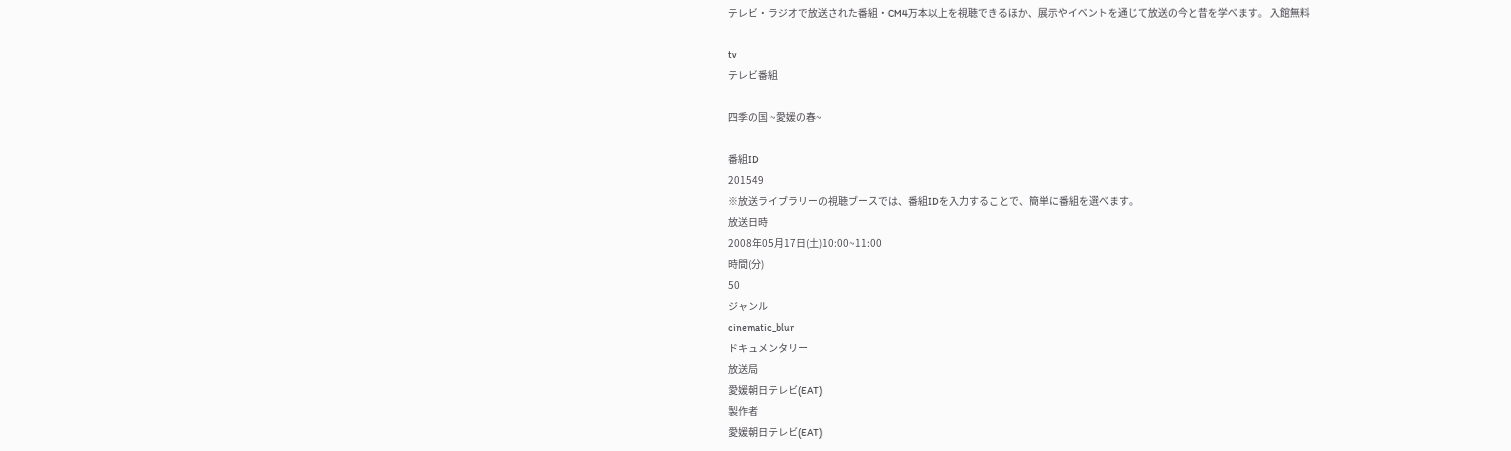テレビ・ラジオで放送された番組・CM4万本以上を視聴できるほか、展示やイベントを通じて放送の今と昔を学べます。 入館無料

tv
テレビ番組

四季の国 ~愛媛の春~

番組ID
201549
※放送ライブラリーの視聴ブースでは、番組IDを入力することで、簡単に番組を選べます。
放送日時
2008年05月17日(土)10:00~11:00
時間(分)
50
ジャンル
cinematic_blur
ドキュメンタリー
放送局
愛媛朝日テレビ(EAT)
製作者
愛媛朝日テレビ(EAT)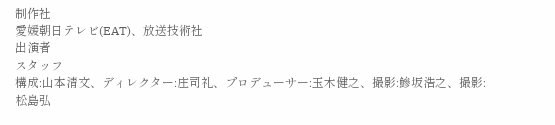制作社
愛媛朝日テレビ(EAT)、放送技術社
出演者
スタッフ
構成:山本清文、ディレクター:庄司礼、プロデューサー:玉木健之、撮影:鰺坂浩之、撮影:松島弘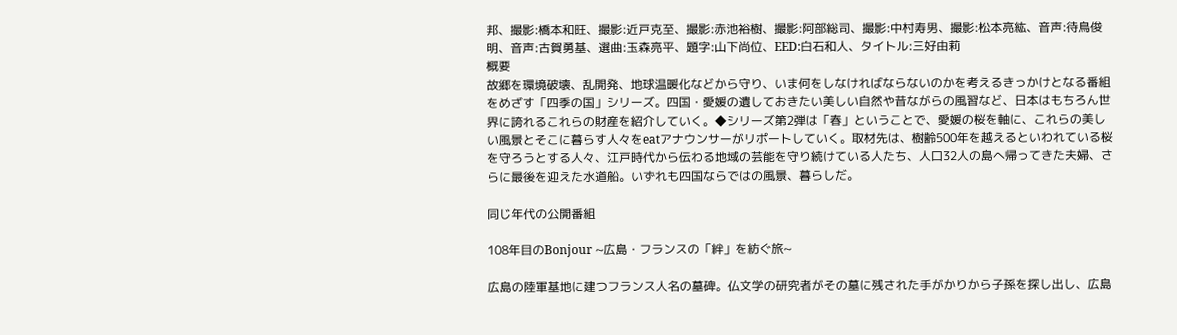邦、撮影:橋本和旺、撮影:近戸克至、撮影:赤池裕樹、撮影:阿部総司、撮影:中村寿男、撮影:松本亮紘、音声:待鳥俊明、音声:古賀勇基、選曲:玉森亮平、題字:山下尚位、EED:白石和人、タイトル:三好由莉
概要
故郷を環境破壊、乱開発、地球温暖化などから守り、いま何をしなければならないのかを考えるきっかけとなる番組をめざす「四季の国」シリーズ。四国・愛媛の遺しておきたい美しい自然や昔ながらの風習など、日本はもちろん世界に誇れるこれらの財産を紹介していく。◆シリーズ第2弾は「春」ということで、愛媛の桜を軸に、これらの美しい風景とそこに暮らす人々をeatアナウンサーがリポートしていく。取材先は、樹齢500年を越えるといわれている桜を守ろうとする人々、江戸時代から伝わる地域の芸能を守り続けている人たち、人口32人の島へ帰ってきた夫婦、さらに最後を迎えた水道船。いずれも四国ならではの風景、暮らしだ。

同じ年代の公開番組

108年目のBonjour ~広島・フランスの「絆」を紡ぐ旅~

広島の陸軍基地に建つフランス人名の墓碑。仏文学の研究者がその墓に残された手がかりから子孫を探し出し、広島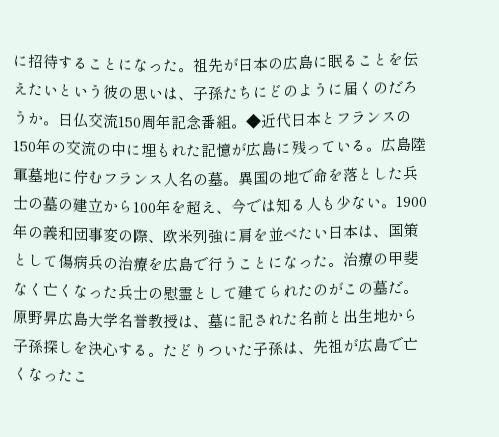に招待することになった。祖先が日本の広島に眠ることを伝えたいという彼の思いは、子孫たちにどのように届くのだろうか。日仏交流150周年記念番組。◆近代日本とフランスの150年の交流の中に埋もれた記憶が広島に残っている。広島陸軍墓地に佇むフランス人名の墓。異国の地で命を落とした兵士の墓の建立から100年を超え、今では知る人も少ない。1900年の義和団事変の際、欧米列強に肩を並べたい日本は、国策として傷病兵の治療を広島で行うことになった。治療の甲斐なく亡くなった兵士の慰霊として建てられたのがこの墓だ。原野昇広島大学名誉教授は、墓に記された名前と出生地から子孫探しを決心する。たどりついた子孫は、先祖が広島で亡くなったこ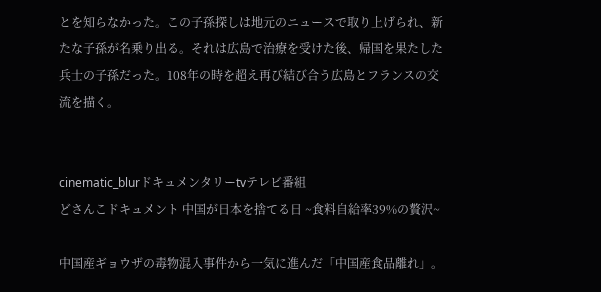とを知らなかった。この子孫探しは地元のニュースで取り上げられ、新たな子孫が名乗り出る。それは広島で治療を受けた後、帰国を果たした兵士の子孫だった。108年の時を超え再び結び合う広島とフランスの交流を描く。


cinematic_blurドキュメンタリーtvテレビ番組
どさんこドキュメント 中国が日本を捨てる日 ~食料自給率39%の贅沢~

中国産ギョウザの毒物混入事件から一気に進んだ「中国産食品離れ」。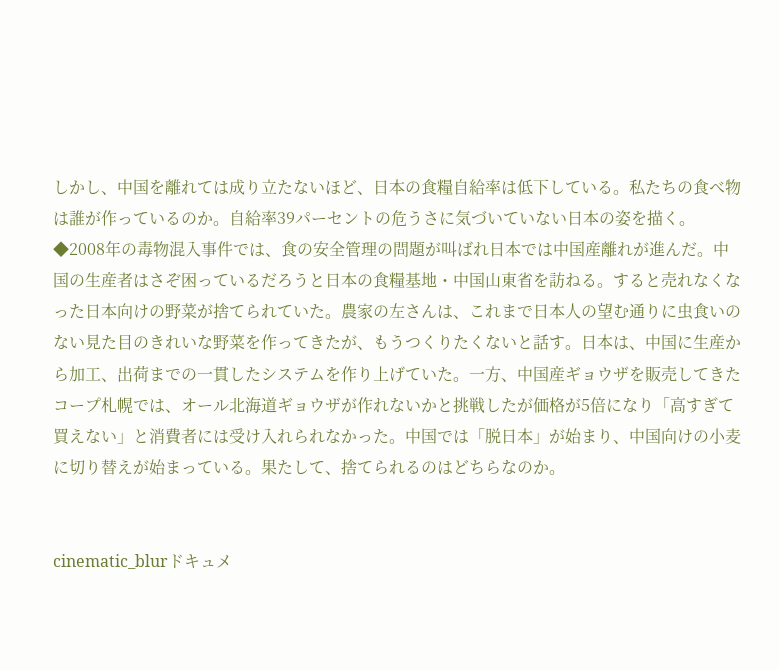しかし、中国を離れては成り立たないほど、日本の食糧自給率は低下している。私たちの食べ物は誰が作っているのか。自給率39パーセントの危うさに気づいていない日本の姿を描く。◆2008年の毒物混入事件では、食の安全管理の問題が叫ばれ日本では中国産離れが進んだ。中国の生産者はさぞ困っているだろうと日本の食糧基地・中国山東省を訪ねる。すると売れなくなった日本向けの野菜が捨てられていた。農家の左さんは、これまで日本人の望む通りに虫食いのない見た目のきれいな野菜を作ってきたが、もうつくりたくないと話す。日本は、中国に生産から加工、出荷までの一貫したシステムを作り上げていた。一方、中国産ギョウザを販売してきたコープ札幌では、オール北海道ギョウザが作れないかと挑戦したが価格が5倍になり「高すぎて買えない」と消費者には受け入れられなかった。中国では「脱日本」が始まり、中国向けの小麦に切り替えが始まっている。果たして、捨てられるのはどちらなのか。


cinematic_blurドキュメ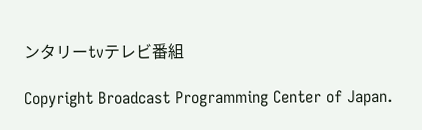ンタリーtvテレビ番組

Copyright Broadcast Programming Center of Japan.